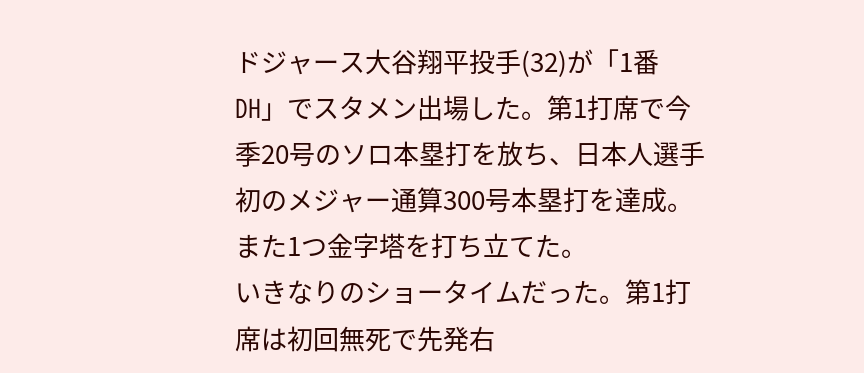ドジャース大谷翔平投手(32)が「1番DH」でスタメン出場した。第1打席で今季20号のソロ本塁打を放ち、日本人選手初のメジャー通算300号本塁打を達成。また1つ金字塔を打ち立てた。
いきなりのショータイムだった。第1打席は初回無死で先発右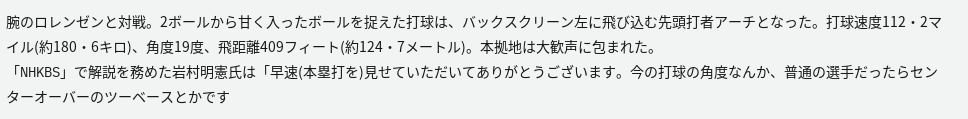腕のロレンゼンと対戦。2ボールから甘く入ったボールを捉えた打球は、バックスクリーン左に飛び込む先頭打者アーチとなった。打球速度112・2マイル(約180・6キロ)、角度19度、飛距離409フィート(約124・7メートル)。本拠地は大歓声に包まれた。
「NHKBS」で解説を務めた岩村明憲氏は「早速(本塁打を)見せていただいてありがとうございます。今の打球の角度なんか、普通の選手だったらセンターオーバーのツーベースとかです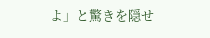よ」と驚きを隠せ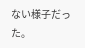ない様子だった。